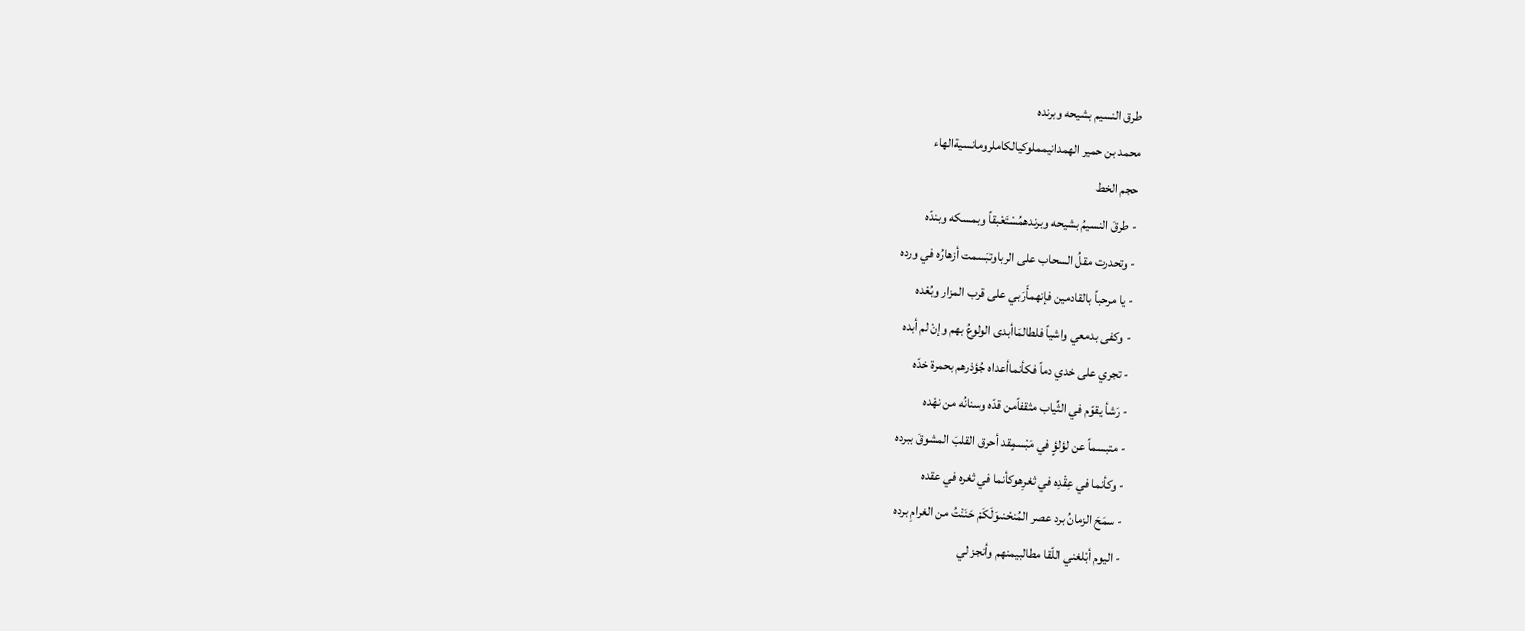طرق النسيم بشيحه وبرنده
محمد بن حمير الهمدانيمملوكيالكاملرومانسيةالهاء
حجم الخط
- طرقَ النسيمُ بشيحه وبرندهمُسْتَعْبقاً وبمسكه وبندّه
- وتحدرت مقلُ السحاب على الرباوتبَسمت أزهارُه في ورده
- يا مرحباً بالقادمين فإنهمأَرَبي على قرب المزار وبُعْده
- وكفى بدمعي واشياً فلطالمَاأبدى الولوعُ بهم وإنْ لم أبده
- تجري على خدي دماً فكأنماأعداه جُؤذرهم بحمرة خدّه
- رَشأ يقوّم في الثِّياب مثقفاًمن قدّه وسنانُه من نهْده
- متبسماً عن لؤلؤٍ في مَبْسمٍقد أحرق القلبَ المشوقَ ببرده
- وكأنما في عِقْدِه في ثغرِهوكأنما في ثغره في عقده
- سمَحَ الزمانُ برد عصر المُنحْنىوَلَكَمْ حَنَنْتُ من الغرامِ برده
- اليوم أبْلغني اللّقا مطالبيمنهم وأنجز لي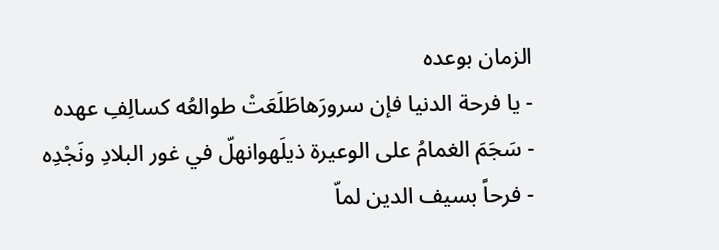الزمان بوعده
- يا فرحة الدنيا فإن سرورَهاطَلَعَتْ طوالعُه كسالِفِ عهده
- سَجَمَ الغمامُ على الوعيرة ذيلَهوانهلّ في غور البلادِ ونَجْدِه
- فرحاً بسيف الدين لماّ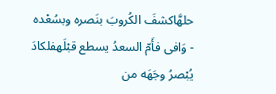حلهَّاكشفَ الكُروبَ بنَصره وبسُعْده
- وَافى فأَمّ السعدُ يسطع قبْلَهفلكادَ يُبْصرُ وجَهَه من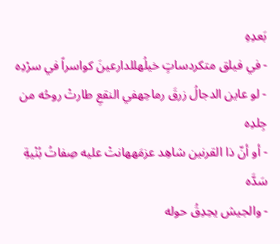بَعدِهِ
- في فيلق متكردساتٍ خيلُهللدارعينَ كواسراً في سرْدِه
- لو عاين الدجالُ زرقَ رماحِهفي النقعِ طارتْ روحُه من جِلدِه
- أو أنّ ذا القرنين شاهِد عزمَههانتْ عليه صِفاتُ بُنْيةِ سَدَّه
- والجيش يحِدِقُ حوله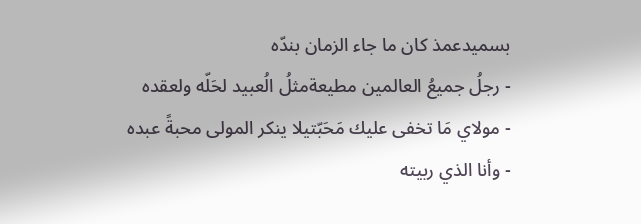بسميدعمذ كان ما جاء الزمان بندّه
- رجلُ جميعُ العالمين مطيعةمثلُ الُعبيد لحَلّه ولعقده
- مولاي مَا تخفى عليك مَحَبّتيلا ينكر المولى محبةً عبده
- وأنا الذي ربيته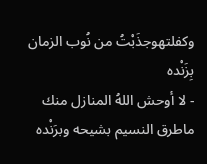وكفلتهوجذَبْتُ من نُوب الزمان بِزَنْده
- لا أوحش اللهُ المنازل منك ماطرق النسيم بشيحه وبرَنْده